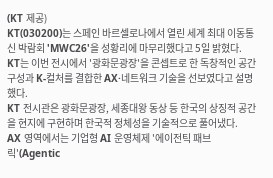(KT 제공)
KT(030200)는 스페인 바르셀로나에서 열린 세계 최대 이동통신 박람회 'MWC26'을 성황리에 마무리했다고 5일 밝혔다.
KT는 이번 전시에서 '광화문광장'을 콘셉트로 한 독창적인 공간 구성과 K-컬처를 결합한 AX·네트워크 기술을 선보였다고 설명했다.
KT 전시관은 광화문광장, 세종대왕 동상 등 한국의 상징적 공간을 현지에 구현하며 한국적 정체성을 기술적으로 풀어냈다.
AX 영역에서는 기업형 AI 운영체제 '에이전틱 패브릭'(Agentic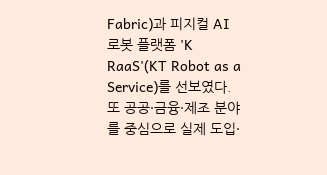Fabric)과 피지컬 AI 로봇 플랫폼 'K RaaS'(KT Robot as a Service)를 선보였다.
또 공공·금융·제조 분야를 중심으로 실제 도입·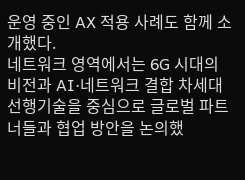운영 중인 AX 적용 사례도 함께 소개했다.
네트워크 영역에서는 6G 시대의 비전과 AI·네트워크 결합 차세대 선행기술을 중심으로 글로벌 파트너들과 협업 방안을 논의했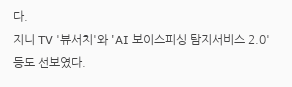다.
지니 TV '뷰서치'와 'AI 보이스피싱 탐지서비스 2.0' 등도 선보였다.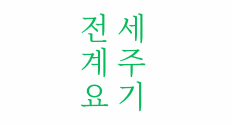전 세계 주요 기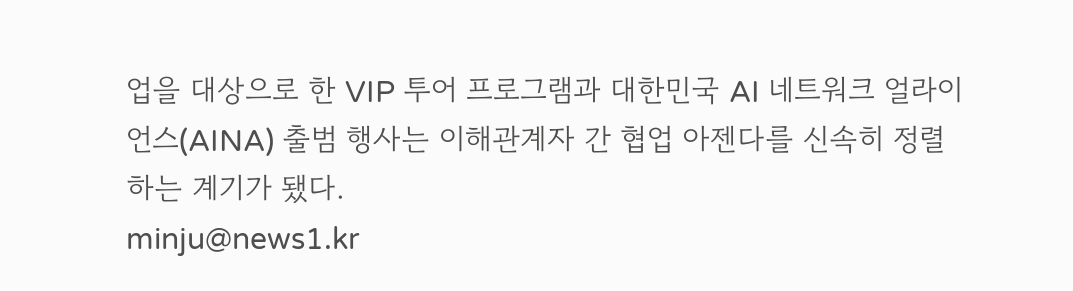업을 대상으로 한 VIP 투어 프로그램과 대한민국 AI 네트워크 얼라이언스(AINA) 출범 행사는 이해관계자 간 협업 아젠다를 신속히 정렬하는 계기가 됐다.
minju@news1.kr